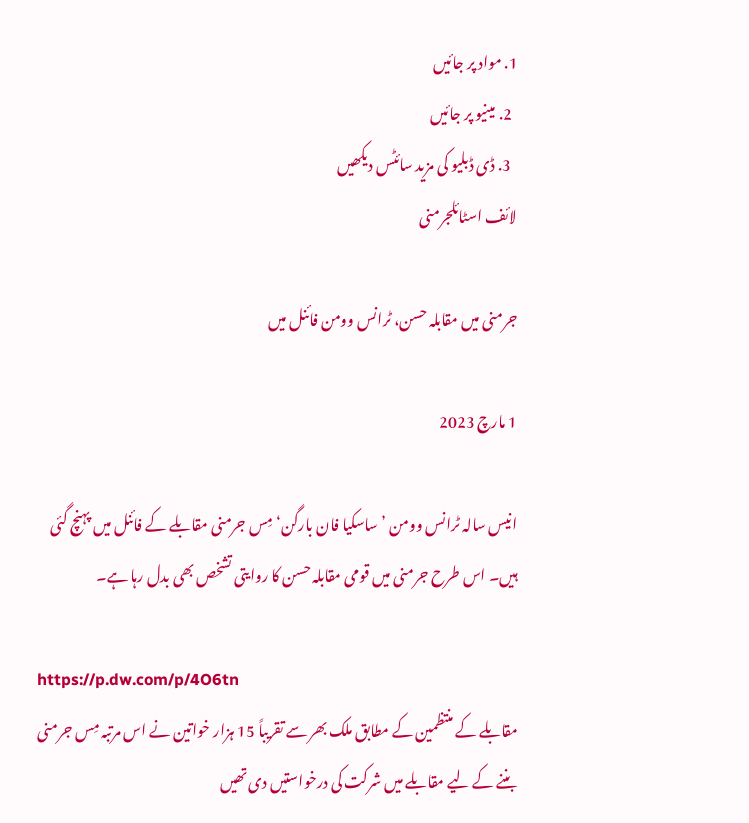1. مواد پر جائیں
  2. مینیو پر جائیں
  3. ڈی ڈبلیو کی مزید سائٹس دیکھیں
لائف اسٹائلجرمنی

جرمنی میں مقابلہ حسن، ٹرانس وومن فائنل میں

1 مارچ 2023

انیس سالہ ٹرانس وومن ’ساسکیا فان بارگن‘ مِس جرمنی مقابلے کے فائنل میں پہنچ گئی ہیں۔ اس طرح جرمنی میں قومی مقابلہ حسن کا روایتی تشخص بھی بدل رہا ہے۔

https://p.dw.com/p/4O6tn
مقابلے کے منتظمین کے مطابق ملک بھر سے تقریباً 15 ہزار خواتین نے اس مرتبہ مِس جرمنی بننے کے لیے مقابلے میں شرکت کی درخواستیں دی تھیں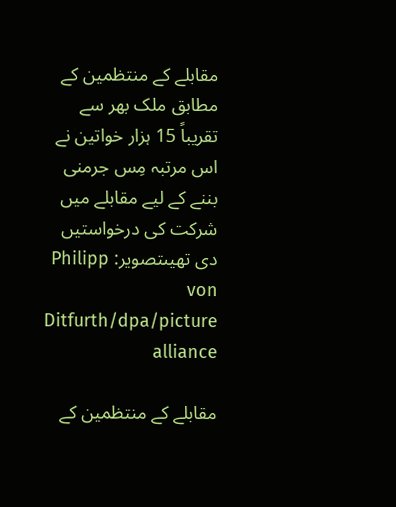مقابلے کے منتظمین کے مطابق ملک بھر سے تقریباً 15 ہزار خواتین نے اس مرتبہ مِس جرمنی بننے کے لیے مقابلے میں شرکت کی درخواستیں دی تھیںتصویر: Philipp von Ditfurth/dpa/picture alliance

مقابلے کے منتظمین کے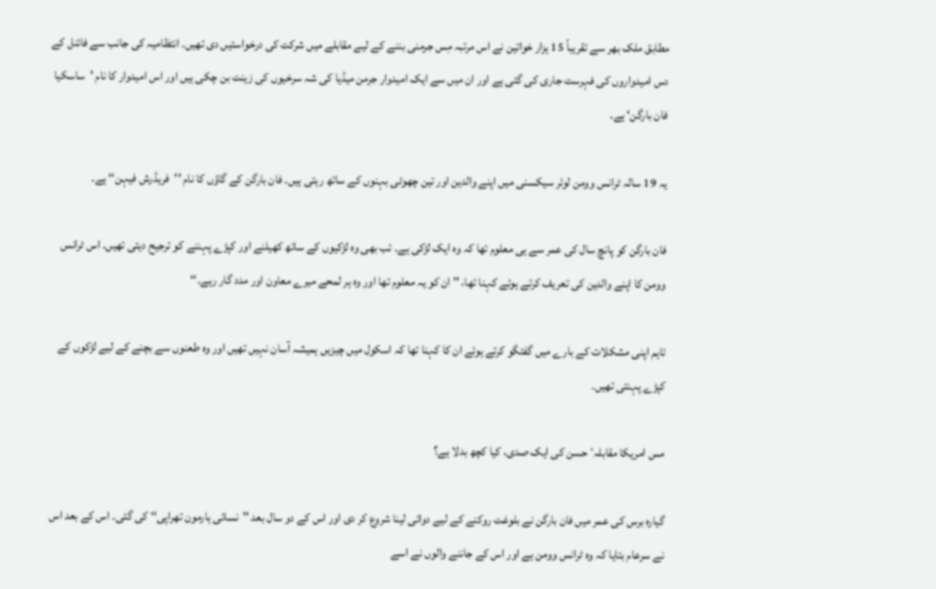مطابق ملک بھر سے تقریباً 15 ہزار خواتین نے اس مرتبہ مِس جرمنی بننے کے لیے مقابلے میں شرکت کی درخواستیں دی تھیں۔ انتظامیہ کی جانب سے فائنل کے دس امیدواروں کی فہرست جاری کی گئی ہے اور ان میں سے ایک امیدوار جرمن میڈیا کی شہ سرخیوں کی زینت بن چکی ہیں اور اس امیدوار کا نام 'ساسکیا فان بارگن‘ ہے۔

یہ 19 سالہ ٹرانس وومن لوئر سیکسنی میں اپنے والدین اور تین چھوٹی بہنوں کے ساتھ رہتی ہیں۔ فان بارگن کے گاؤں کا نام ''فریڈرش فیہن‘‘ ہے۔

فان بارگن کو پانچ سال کی عمر سے ہی معلوم تھا کہ وہ ایک لڑکی ہے۔ تب بھی وہ لڑکیوں کے ساتھ کھیلنے اور کپڑے پہننے کو ترجیح دیتی تھیں۔ اس ٹرانس وومن کا اپنے والدین کی تعریف کرتے ہوئے کہنا تھا، '' ان کو یہ معلوم تھا اور وہ ہر لمحے میرے معاون اور مدد گار رہے۔‘‘

تاہم اپنی مشکلات کے بارے میں گفتگو کرتے ہوئے ان کا کہنا تھا کہ اسکول میں چیزیں ہمیشہ آسان نہیں تھیں اور وہ طعنوں سے بچنے کے لیے لڑکوں کے کپڑے پہنتی تھیں۔

مس امریکا مقابلہٴ حسن کی ایک صدی، کیا کچھ بدلا ہے؟

گیارہ برس کی عمر میں فان بارگن نے بلوغت روکنے کے لیے دوائی لینا شروع کر دی اور اس کے دو سال بعد ''نسائی ہارمون تھراپی‘‘ کی گئی۔ اس کے بعد اس نے سرعام بتایا کہ وہ ٹرانس وومن ہے اور اس کے جاننے والوں نے اسے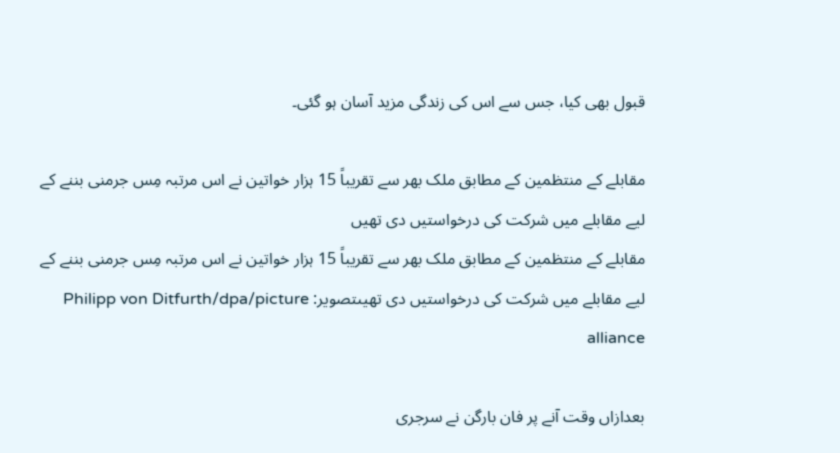قبول بھی کیا، جس سے اس کی زندگی مزید آسان ہو گئی۔

مقابلے کے منتظمین کے مطابق ملک بھر سے تقریباً 15 ہزار خواتین نے اس مرتبہ مِس جرمنی بننے کے لیے مقابلے میں شرکت کی درخواستیں دی تھیں
مقابلے کے منتظمین کے مطابق ملک بھر سے تقریباً 15 ہزار خواتین نے اس مرتبہ مِس جرمنی بننے کے لیے مقابلے میں شرکت کی درخواستیں دی تھیںتصویر: Philipp von Ditfurth/dpa/picture alliance

بعدازاں وقت آنے پر فان بارگن نے سرجری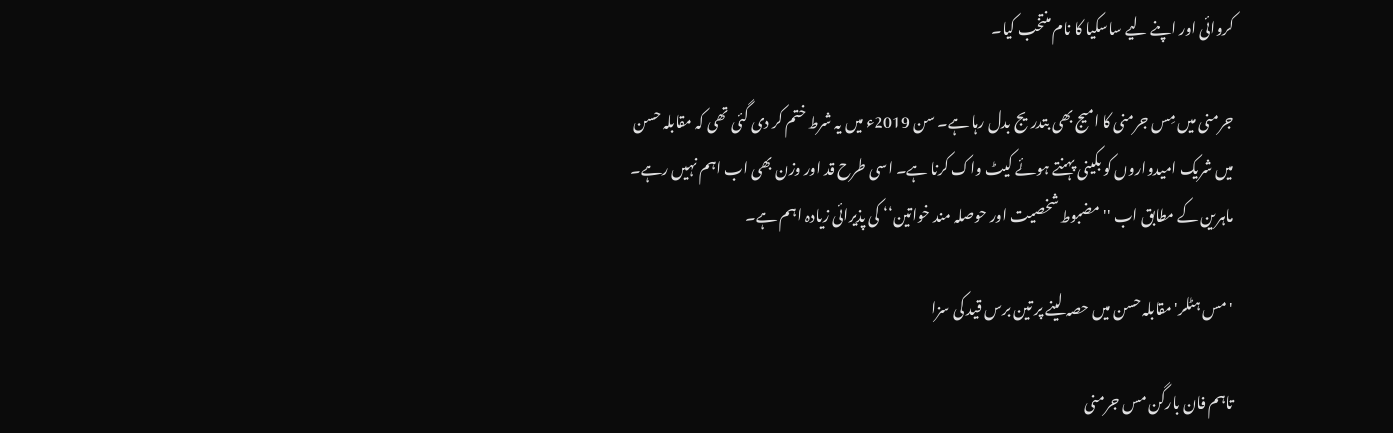کروائی اور اپنے لیے ساسکیا کا نام منتخب کیا۔

جرمنی میں مِس جرمنی کا امیج بھی بتدریج بدل رہا ہے۔ سن 2019ء میں یہ شرط ختم کر دی گئی تھی کہ مقابلہ حسن میں شریک امیدواروں کو بکینی پہنتے ہوئے کیٹ واک کرنا ہے۔ اسی طرح قد اور وزن بھی اب اہم نہیں رہے۔ ماہرین کے مطابق اب ''مضبوط شخصیت اور حوصلہ مند خواتین‘‘ کی پذیرائی زیادہ اہم ہے۔

'مس ہٹلر' مقابلہ حسن میں حصہ لینے پر تین برس قید کی سزا

تاہم فان بارگن مس جرمنی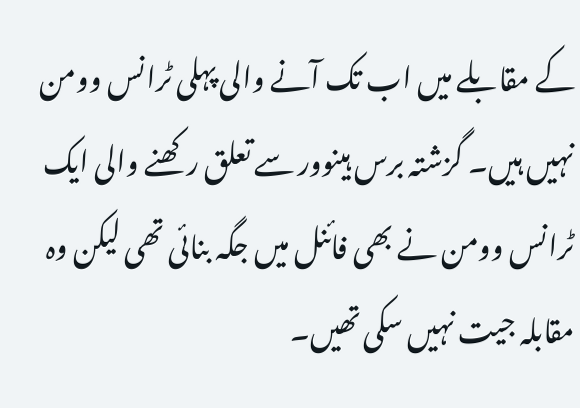کے مقابلے میں اب تک آنے والی پہلی ٹرانس وومن نہیں ہیں۔ گزشتہ برس ہینوور سے تعلق رکھنے والی ایک ٹرانس وومن نے بھی فائنل میں جگہ بنائی تھی لیکن وہ مقابلہ جیت نہیں سکی تھیں۔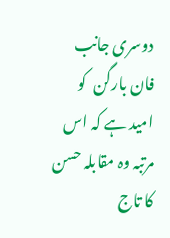دوسری جانب فان بارگن  کو امید ہے کہ اس مرتبہ وہ مقابلہ حسن کا تاج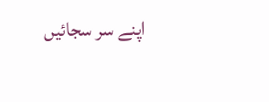اپنے سر سجائیں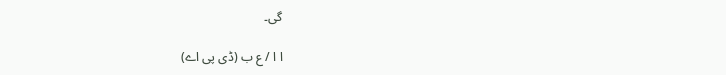گی۔

ا ا / ع ب (ڈی پی اے)